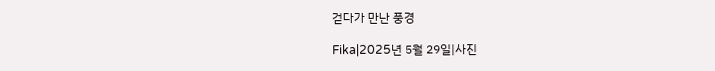걷다가 만난 풍경

Fika|2025년 5월 29일|사진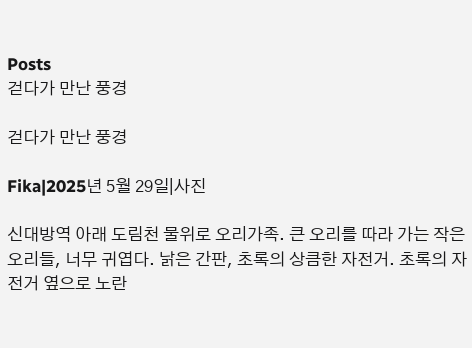Posts
걷다가 만난 풍경

걷다가 만난 풍경

Fika|2025년 5월 29일|사진

신대방역 아래 도림천 물위로 오리가족. 큰 오리를 따라 가는 작은 오리들, 너무 귀엽다. 낡은 간판, 초록의 상큼한 자전거. 초록의 자전거 옆으로 노란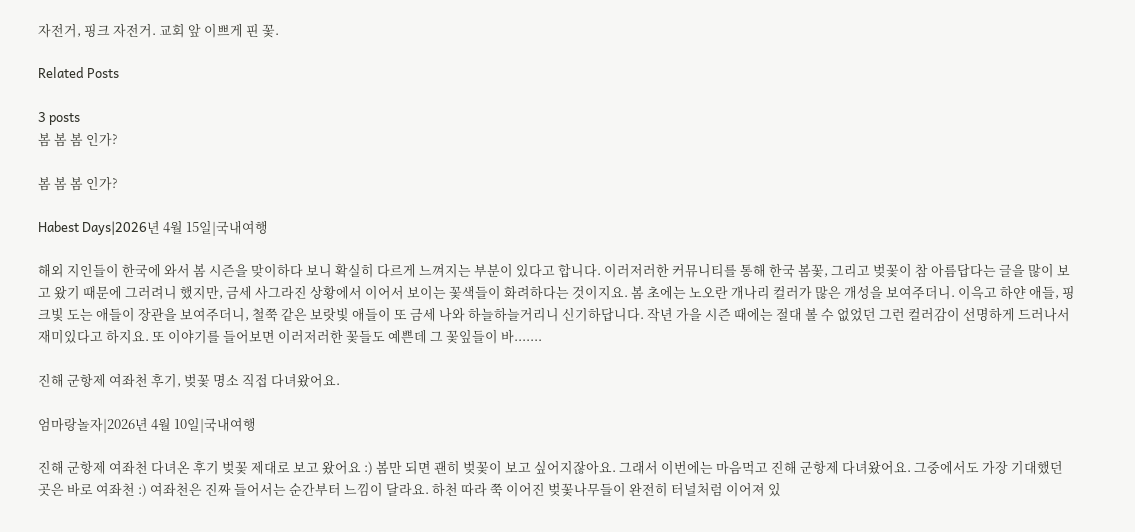자전거, 핑크 자전거. 교회 앞 이쁘게 핀 꽃.

Related Posts

3 posts
봄 봄 봄 인가?

봄 봄 봄 인가?

Habest Days|2026년 4월 15일|국내여행

해외 지인들이 한국에 와서 봄 시즌을 맞이하다 보니 확실히 다르게 느껴지는 부분이 있다고 합니다. 이러저러한 커뮤니티를 통해 한국 봄꽃, 그리고 벚꽃이 참 아름답다는 글을 많이 보고 왔기 때문에 그러려니 했지만, 금세 사그라진 상황에서 이어서 보이는 꽃색들이 화려하다는 것이지요. 봄 초에는 노오란 개나리 컬러가 많은 개성을 보여주더니. 이윽고 하얀 애들, 핑크빛 도는 애들이 장관을 보여주더니, 철쭉 같은 보랏빛 애들이 또 금세 나와 하늘하늘거리니 신기하답니다. 작년 가을 시즌 때에는 절대 볼 수 없었던 그런 컬러감이 선명하게 드러나서 재미있다고 하지요. 또 이야기를 들어보면 이러저러한 꽃들도 예쁜데 그 꽃잎들이 바.......

진해 군항제 여좌천 후기, 벚꽃 명소 직접 다녀왔어요.

엄마랑놀자|2026년 4월 10일|국내여행

진해 군항제 여좌천 다녀온 후기 벚꽃 제대로 보고 왔어요 :) 봄만 되면 괜히 벚꽃이 보고 싶어지잖아요. 그래서 이번에는 마음먹고 진해 군항제 다녀왔어요. 그중에서도 가장 기대했던 곳은 바로 여좌천 :) 여좌천은 진짜 들어서는 순간부터 느낌이 달라요. 하천 따라 쭉 이어진 벚꽃나무들이 완전히 터널처럼 이어져 있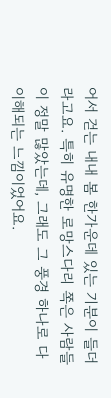어서 걷는 내내 봄 한가운데 있는 기분이 들더라고요. 특히 유명한 로망스다리 쪽은 사람들이 정말 많았는데, 그래도 그 풍경 하나로 다 이해되는 느낌이었어요.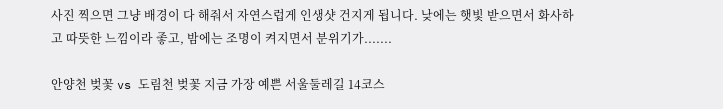사진 찍으면 그냥 배경이 다 해줘서 자연스럽게 인생샷 건지게 됩니다. 낮에는 햇빛 받으면서 화사하고 따뜻한 느낌이라 좋고, 밤에는 조명이 켜지면서 분위기가.......

안양천 벚꽃 vs 도림천 벚꽃 지금 가장 예쁜 서울둘레길 14코스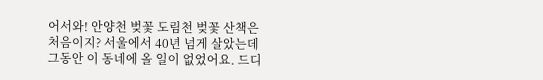어서와! 안양천 벚꽃 도림천 벚꽃 산책은 처음이지? 서울에서 40년 넘게 살았는데 그동안 이 동네에 올 일이 없었어요. 드디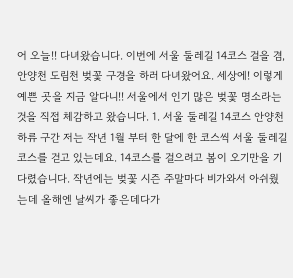어 오늘!! 다녀왔습니다. 이번에 서울 둘레길 14코스 걸을 겸, 안양천 도림천 벚꽃 구경을 하러 다녀왔어요. 세상에! 이렇게 예쁜 곳을 지금 알다니!! 서울에서 인기 많은 벚꽃 명소라는 것을 직접 체감하고 왔습니다. 1. 서울 둘레길 14코스 안양천 하류 구간 저는 작년 1월 부터 한 달에 한 코스씩 서울 둘레길 코스를 걷고 있는데요. 14코스를 걸으려고 봄이 오기만을 기다렸습니다. 작년에는 벚꽃 시즌 주말마다 비가와서 아쉬웠는데 올해엔 날씨가 좋은데다가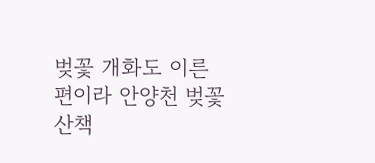벚꽃 개화도 이른 편이라 안양천 벚꽃 산책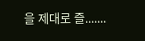을 제대로 즐.......